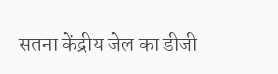सतना केंद्रीय जेल का डीजी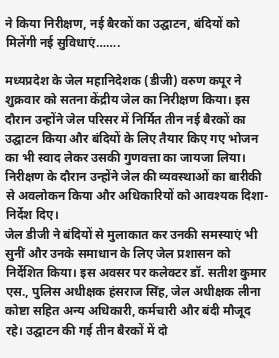ने किया निरीक्षण, नई बैरकों का उद्घाटन, बंदियों को मिलेंगी नई सुविधाएं…….

मध्यप्रदेश के जेल महानिदेशक (डीजी) वरुण कपूर ने शुक्रवार को सतना केंद्रीय जेल का निरीक्षण किया। इस दौरान उन्होंने जेल परिसर में निर्मित तीन नई बैरकों का उद्घाटन किया और बंदियों के लिए तैयार किए गए भोजन का भी स्वाद लेकर उसकी गुणवत्ता का जायजा लिया। निरीक्षण के दौरान उन्होंने जेल की व्यवस्थाओं का बारीकी से अवलोकन किया और अधिकारियों को आवश्यक दिशा-निर्देश दिए।
जेल डीजी ने बंदियों से मुलाकात कर उनकी समस्याएं भी सुनीं और उनके समाधान के लिए जेल प्रशासन को निर्देशित किया। इस अवसर पर कलेक्टर डॉ. सतीश कुमार एस., पुलिस अधीक्षक हंसराज सिंह, जेल अधीक्षक लीना कोष्टा सहित अन्य अधिकारी, कर्मचारी और बंदी मौजूद रहे। उद्घाटन की गई तीन बैरकों में दो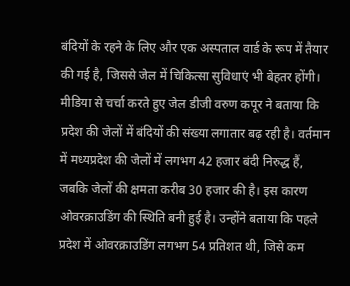बंदियों के रहने के लिए और एक अस्पताल वार्ड के रूप में तैयार की गई है, जिससे जेल में चिकित्सा सुविधाएं भी बेहतर होंगी।
मीडिया से चर्चा करते हुए जेल डीजी वरुण कपूर ने बताया कि प्रदेश की जेलों में बंदियों की संख्या लगातार बढ़ रही है। वर्तमान में मध्यप्रदेश की जेलों में लगभग 42 हजार बंदी निरुद्ध हैं, जबकि जेलों की क्षमता करीब 30 हजार की है। इस कारण ओवरक्राउडिंग की स्थिति बनी हुई है। उन्होंने बताया कि पहले प्रदेश में ओवरक्राउडिंग लगभग 54 प्रतिशत थी, जिसे कम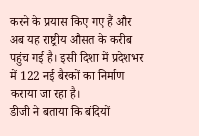करने के प्रयास किए गए हैं और अब यह राष्ट्रीय औसत के करीब पहुंच गई है। इसी दिशा में प्रदेशभर में 122 नई बैरकों का निर्माण कराया जा रहा है।
डीजी ने बताया कि बंदियों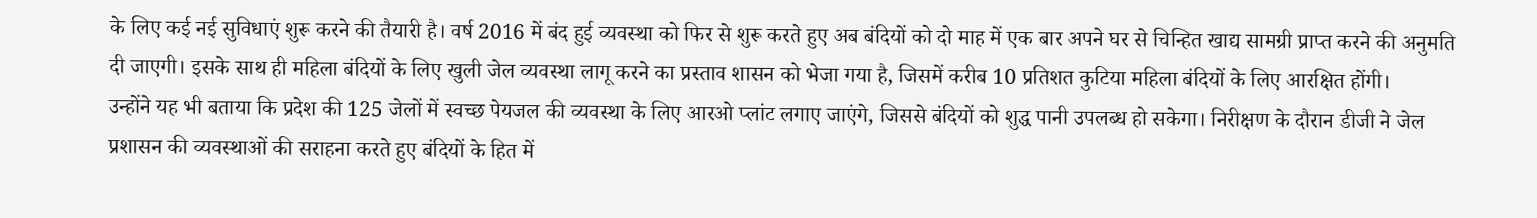के लिए कई नई सुविधाएं शुरू करने की तैयारी है। वर्ष 2016 में बंद हुई व्यवस्था को फिर से शुरू करते हुए अब बंदियों को दो माह में एक बार अपने घर से चिन्हित खाद्य सामग्री प्राप्त करने की अनुमति दी जाएगी। इसके साथ ही महिला बंदियों के लिए खुली जेल व्यवस्था लागू करने का प्रस्ताव शासन को भेजा गया है, जिसमें करीब 10 प्रतिशत कुटिया महिला बंदियों के लिए आरक्षित होंगी।
उन्होंने यह भी बताया कि प्रदेश की 125 जेलों में स्वच्छ पेयजल की व्यवस्था के लिए आरओ प्लांट लगाए जाएंगे, जिससे बंदियों को शुद्ध पानी उपलब्ध हो सकेगा। निरीक्षण के दौरान डीजी ने जेल प्रशासन की व्यवस्थाओं की सराहना करते हुए बंदियों के हित में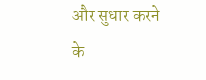और सुधार करने के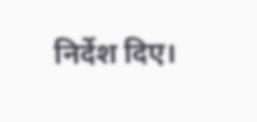निर्देश दिए।